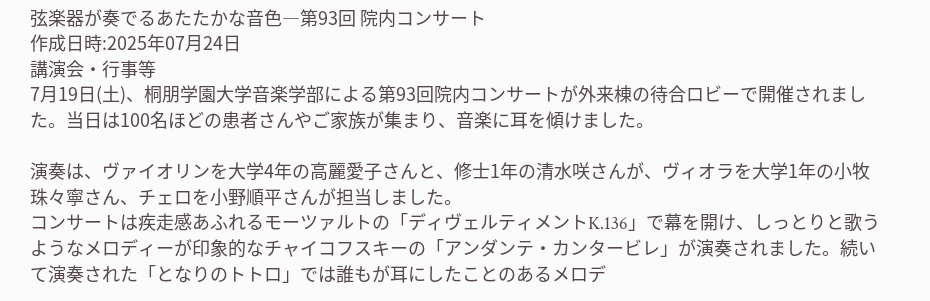弦楽器が奏でるあたたかな音色―第93回 院内コンサート
作成日時:2025年07月24日
講演会・行事等
7月19日(土)、桐朋学園大学音楽学部による第93回院内コンサートが外来棟の待合ロビーで開催されました。当日は100名ほどの患者さんやご家族が集まり、音楽に耳を傾けました。

演奏は、ヴァイオリンを大学4年の高麗愛子さんと、修士1年の清水咲さんが、ヴィオラを大学1年の小牧珠々寧さん、チェロを小野順平さんが担当しました。
コンサートは疾走感あふれるモーツァルトの「ディヴェルティメントK.136」で幕を開け、しっとりと歌うようなメロディーが印象的なチャイコフスキーの「アンダンテ・カンタービレ」が演奏されました。続いて演奏された「となりのトトロ」では誰もが耳にしたことのあるメロデ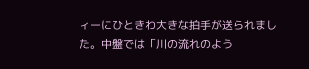ィーにひときわ大きな拍手が送られました。中盤では「川の流れのよう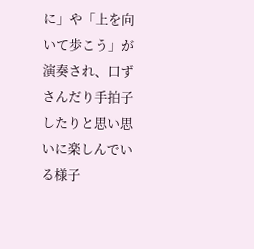に」や「上を向いて歩こう」が演奏され、口ずさんだり手拍子したりと思い思いに楽しんでいる様子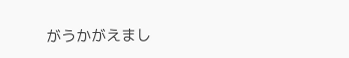がうかがえまし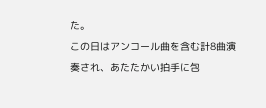た。
この日はアンコール曲を含む計8曲演奏され、あたたかい拍手に包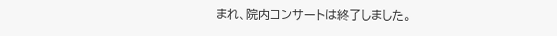まれ、院内コンサートは終了しました。